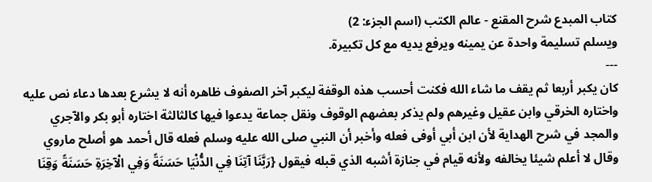كتاب المبدع شرح المقنع - عالم الكتب (اسم الجزء: 2)
ويسلم تسليمة واحدة عن يمينه ويرفع يديه مع كل تكبيرة.
---
كان يكبر أربعا ثم يقف ما شاء الله فكنت أحسب هذه الوقفة ليكبر آخر الصفوف ظاهره أنه لا يشرع بعدها دعاء نص عليه واختاره الخرقي وابن عقيل وغيرهم ولم يذكر بعضهم الوقوف ونقل جماعة يدعوا فيها كالثالثة اختاره أبو بكر والآجري والمجد في شرح الهداية لأن ابن أبي أوفى فعله وأخبر أن النبي صلى الله عليه وسلم فعله قال أحمد هو أصلح ماروي وقال لا أعلم شيئا يخالفه ولأنه قيام في جنازة أشبه الذي قبله فيقول {رَبَّنَا آتِنَا فِي الدُّنْيَا حَسَنَةً وَفِي الْآخِرَةِ حَسَنَةً وَقِنَا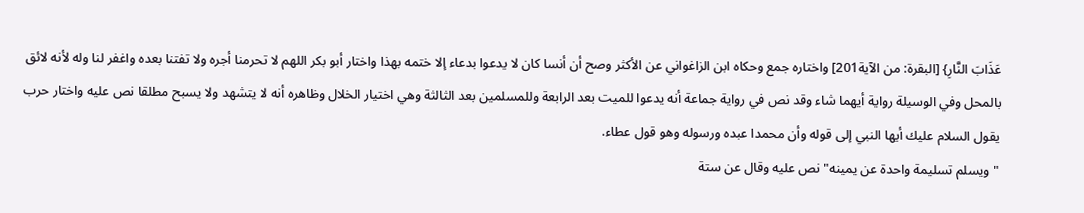عَذَابَ النَّارِ} [البقرة: من الآية201] واختاره جمع وحكاه ابن الزاغواني عن الأكثر وصح أن أنسا كان لا يدعوا بدعاء إلا ختمه بهذا واختار أبو بكر اللهم لا تحرمنا أجره ولا تفتنا بعده واغفر لنا وله لأنه لائق بالمحل وفي الوسيلة رواية أيهما شاء وقد نص في رواية جماعة أنه يدعوا للميت بعد الرابعة وللمسلمين بعد الثالثة وهي اختيار الخلال وظاهره أنه لا يتشهد ولا يسبح مطلقا نص عليه واختار حرب يقول السلام عليك أيها النبي إلى قوله وأن محمدا عبده ورسوله وهو قول عطاء.
"ويسلم تسليمة واحدة عن يمينه" نص عليه وقال عن ستة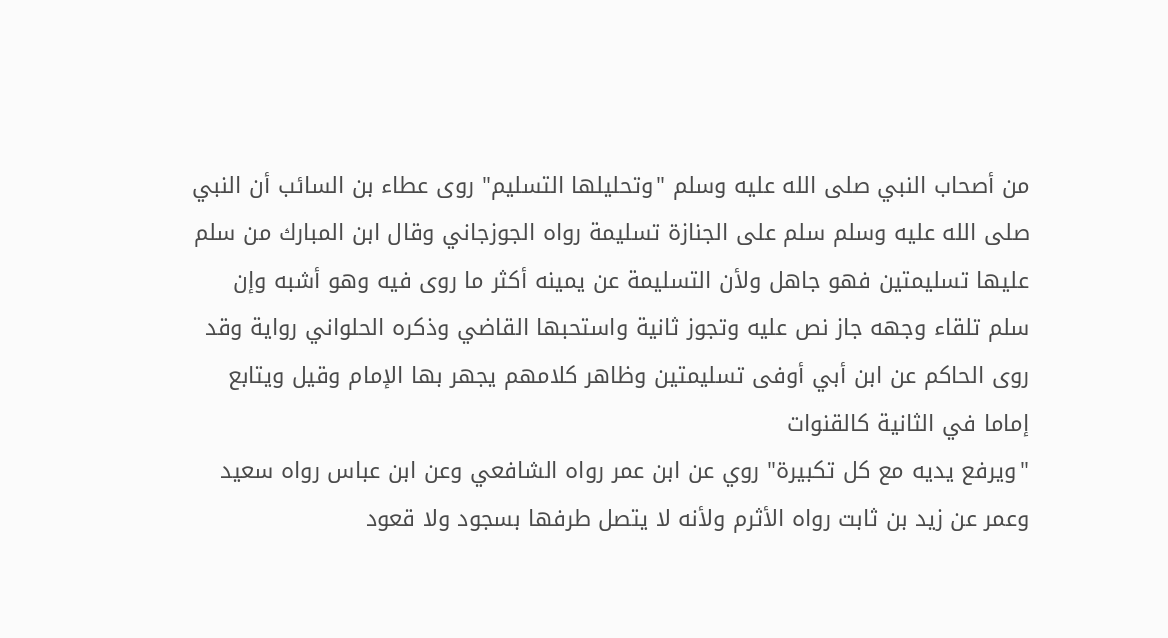من أصحاب النبي صلى الله عليه وسلم "وتحليلها التسليم" روى عطاء بن السائب أن النبي صلى الله عليه وسلم سلم على الجنازة تسليمة رواه الجوزجاني وقال ابن المبارك من سلم عليها تسليمتين فهو جاهل ولأن التسليمة عن يمينه أكثر ما روى فيه وهو أشبه وإن سلم تلقاء وجهه جاز نص عليه وتجوز ثانية واستحبها القاضي وذكره الحلواني رواية وقد روى الحاكم عن ابن أبي أوفى تسليمتين وظاهر كلامهم يجهر بها الإمام وقيل ويتابع إماما في الثانية كالقنوات
"ويرفع يديه مع كل تكبيرة" روي عن ابن عمر رواه الشافعي وعن ابن عباس رواه سعيد وعمر عن زيد بن ثابت رواه الأثرم ولأنه لا يتصل طرفها بسجود ولا قعود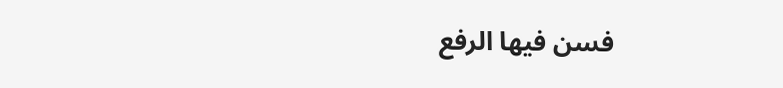فسن فيها الرفع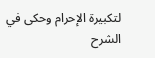لتكبيرة الإحرام وحكى في الشرح